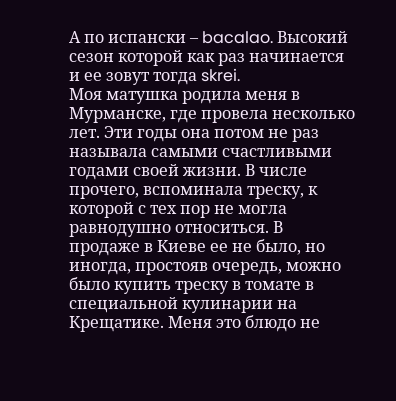А по испански – bacalao. Высокий сезон которой как раз начинается и ее зовут тогда skrei.
Моя матушка родила меня в Мурманске, где провела несколько лет. Эти годы она потом не раз называла самыми счастливыми годами своей жизни. В числе прочего, вспоминала треску, к которой с тех пор не могла равнодушно относиться. В продаже в Киеве ее не было, но иногда, простояв очередь, можно было купить треску в томате в специальной кулинарии на Крещатике. Меня это блюдо не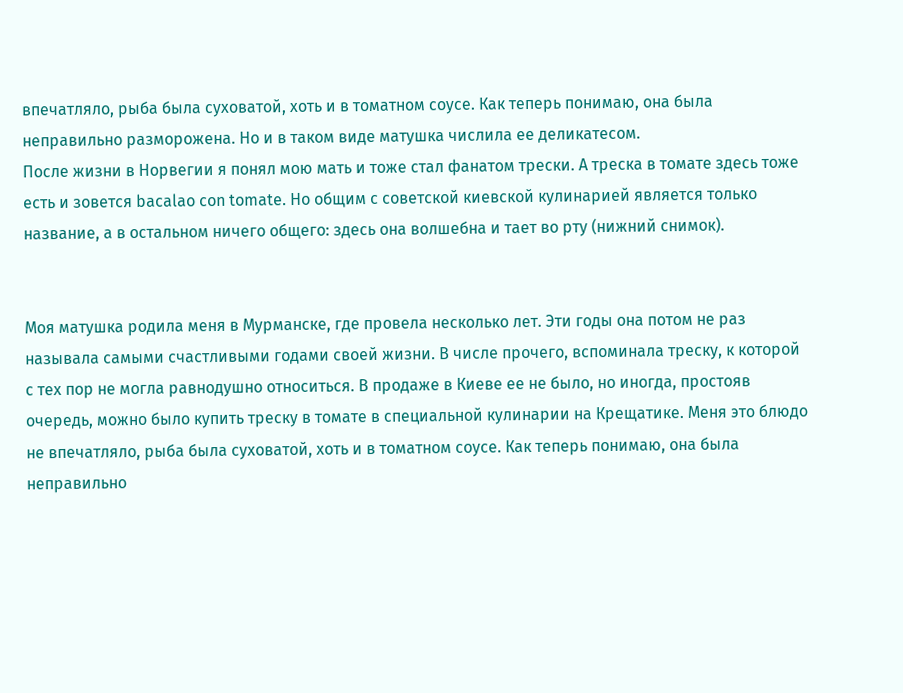впечатляло, рыба была суховатой, хоть и в томатном соусе. Как теперь понимаю, она была неправильно разморожена. Но и в таком виде матушка числила ее деликатесом.
После жизни в Норвегии я понял мою мать и тоже стал фанатом трески. А треска в томате здесь тоже есть и зовется bacalao con tomate. Но общим с советской киевской кулинарией является только название, а в остальном ничего общего: здесь она волшебна и тает во рту (нижний снимок).


Моя матушка родила меня в Мурманске, где провела несколько лет. Эти годы она потом не раз называла самыми счастливыми годами своей жизни. В числе прочего, вспоминала треску, к которой с тех пор не могла равнодушно относиться. В продаже в Киеве ее не было, но иногда, простояв очередь, можно было купить треску в томате в специальной кулинарии на Крещатике. Меня это блюдо не впечатляло, рыба была суховатой, хоть и в томатном соусе. Как теперь понимаю, она была неправильно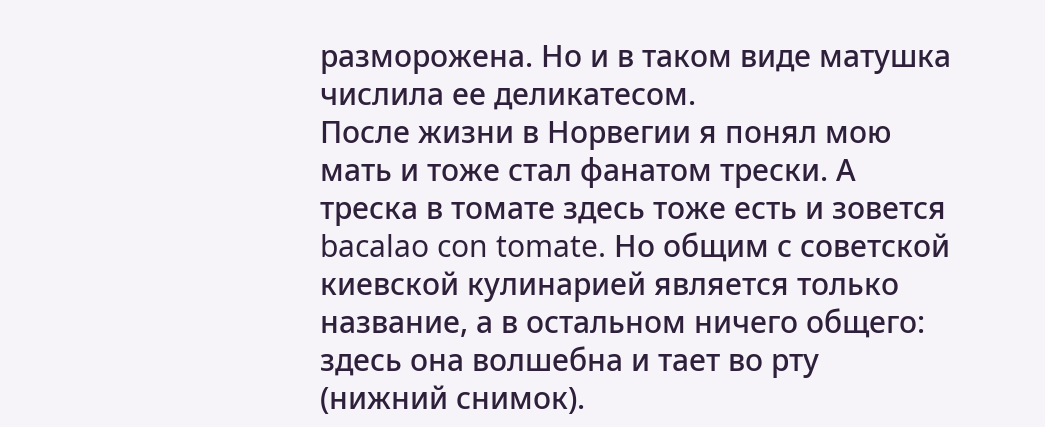разморожена. Но и в таком виде матушка числила ее деликатесом.
После жизни в Норвегии я понял мою мать и тоже стал фанатом трески. А треска в томате здесь тоже есть и зовется bacalao con tomate. Но общим с советской киевской кулинарией является только название, а в остальном ничего общего: здесь она волшебна и тает во рту (нижний снимок).